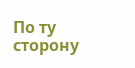По ту сторону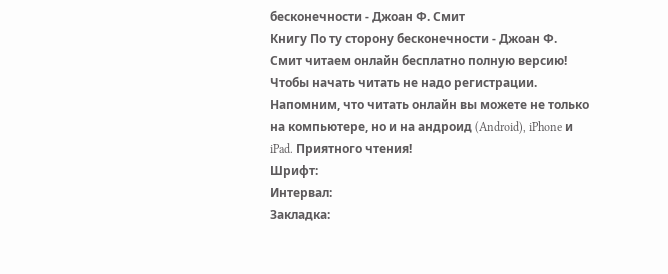бесконечности - Джоан Ф. Смит
Книгу По ту сторону бесконечности - Джоан Ф. Смит читаем онлайн бесплатно полную версию! Чтобы начать читать не надо регистрации. Напомним, что читать онлайн вы можете не только на компьютере, но и на андроид (Android), iPhone и iPad. Приятного чтения!
Шрифт:
Интервал:
Закладка: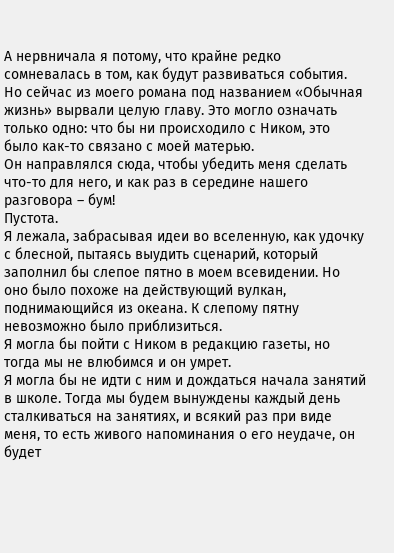А нервничала я потому, что крайне редко сомневалась в том, как будут развиваться события. Но сейчас из моего романа под названием «Обычная жизнь» вырвали целую главу. Это могло означать только одно: что бы ни происходило с Ником, это было как-то связано с моей матерью.
Он направлялся сюда, чтобы убедить меня сделать что-то для него, и как раз в середине нашего разговора – бум!
Пустота.
Я лежала, забрасывая идеи во вселенную, как удочку с блесной, пытаясь выудить сценарий, который заполнил бы слепое пятно в моем всевидении. Но оно было похоже на действующий вулкан, поднимающийся из океана. К слепому пятну невозможно было приблизиться.
Я могла бы пойти с Ником в редакцию газеты, но тогда мы не влюбимся и он умрет.
Я могла бы не идти с ним и дождаться начала занятий в школе. Тогда мы будем вынуждены каждый день сталкиваться на занятиях, и всякий раз при виде меня, то есть живого напоминания о его неудаче, он будет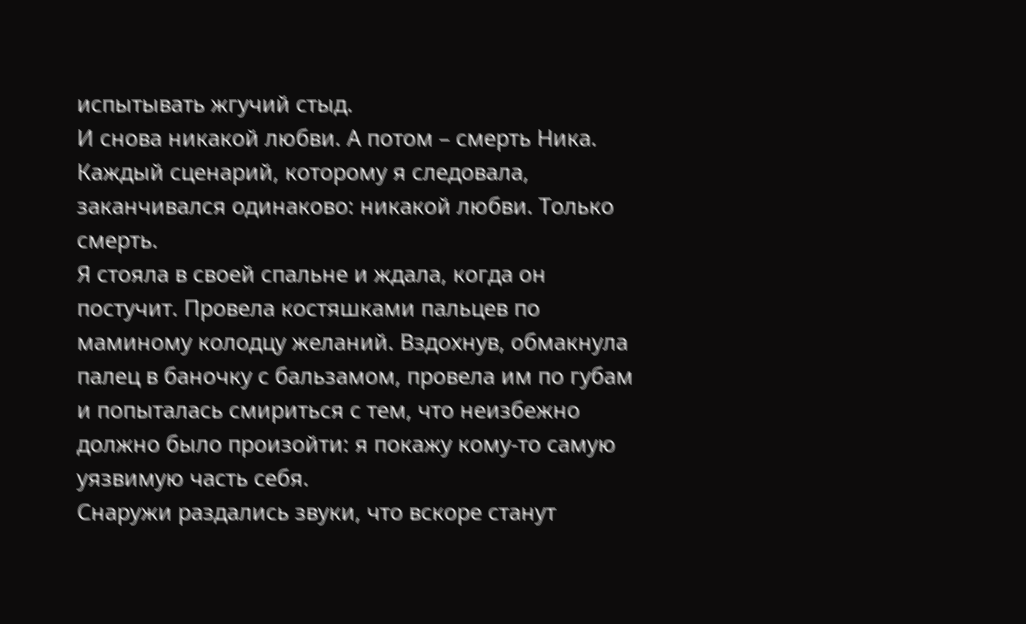испытывать жгучий стыд.
И снова никакой любви. А потом – смерть Ника.
Каждый сценарий, которому я следовала, заканчивался одинаково: никакой любви. Только смерть.
Я стояла в своей спальне и ждала, когда он постучит. Провела костяшками пальцев по маминому колодцу желаний. Вздохнув, обмакнула палец в баночку с бальзамом, провела им по губам и попыталась смириться с тем, что неизбежно должно было произойти: я покажу кому-то самую уязвимую часть себя.
Снаружи раздались звуки, что вскоре станут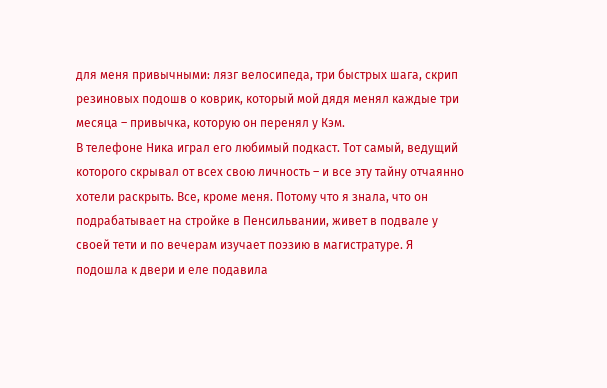для меня привычными: лязг велосипеда, три быстрых шага, скрип резиновых подошв о коврик, который мой дядя менял каждые три месяца – привычка, которую он перенял у Кэм.
В телефоне Ника играл его любимый подкаст. Тот самый, ведущий которого скрывал от всех свою личность – и все эту тайну отчаянно хотели раскрыть. Все, кроме меня. Потому что я знала, что он подрабатывает на стройке в Пенсильвании, живет в подвале у своей тети и по вечерам изучает поэзию в магистратуре. Я подошла к двери и еле подавила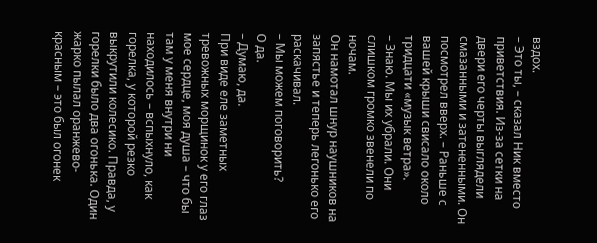вздох.
– Это ты, – сказал Ник вместо приветствия. Из-за сетки на двери его черты выглядели смазанными и затененными. Он посмотрел вверх. – Раньше с вашей крыши свисало около тридцати «музык ветра».
– Знаю. Мы их убрали. Они слишком громко звенели по ночам.
Он намотал шнур наушников на запястье и теперь легонько его раскачивал.
– Мы можем поговорить?
О да.
– Думаю, да.
При виде еле заметных тревожных морщинок у его глаз мое сердце, моя душа – что бы там у меня внутри ни находилось – вспыхнуло, как горелка, у которой резко выкрутили колесико. Правда, у горелки было два огонька. Один жарко пылал оранжево-красным – это был огонек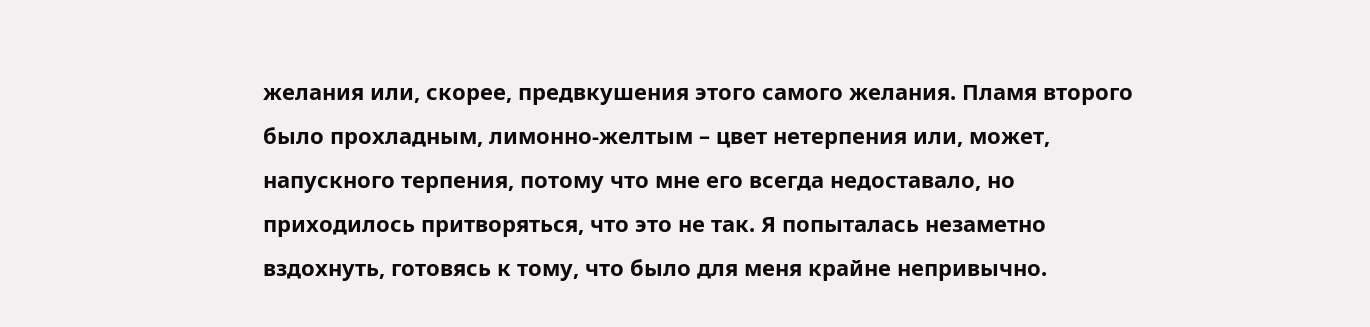желания или, скорее, предвкушения этого самого желания. Пламя второго было прохладным, лимонно-желтым – цвет нетерпения или, может, напускного терпения, потому что мне его всегда недоставало, но приходилось притворяться, что это не так. Я попыталась незаметно вздохнуть, готовясь к тому, что было для меня крайне непривычно.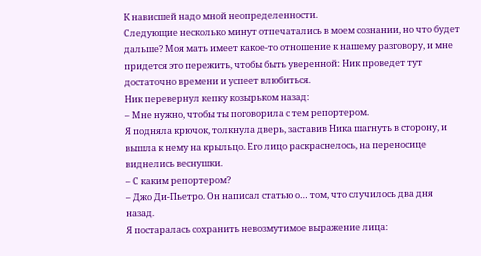К нависшей надо мной неопределенности.
Следующие несколько минут отпечатались в моем сознании, но что будет дальше? Моя мать имеет какое-то отношение к нашему разговору, и мне придется это пережить, чтобы быть уверенной: Ник проведет тут достаточно времени и успеет влюбиться.
Ник перевернул кепку козырьком назад:
– Мне нужно, чтобы ты поговорила с тем репортером.
Я подняла крючок, толкнула дверь, заставив Ника шагнуть в сторону, и вышла к нему на крыльцо. Его лицо раскраснелось, на переносице виднелись веснушки.
– С каким репортером?
– Джо Ди-Пьетро. Он написал статью о… том, что случилось два дня назад.
Я постаралась сохранить невозмутимое выражение лица: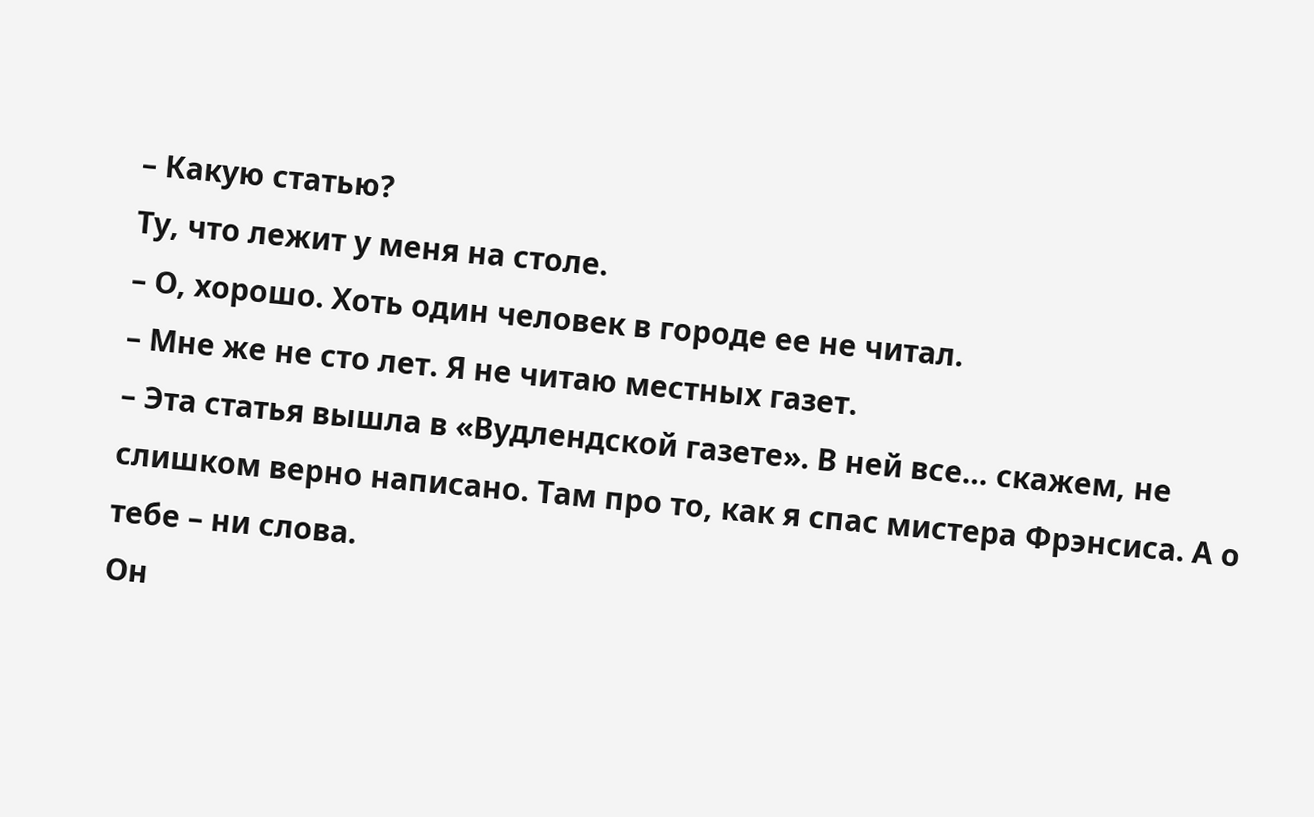– Какую статью?
Ту, что лежит у меня на столе.
– О, хорошо. Хоть один человек в городе ее не читал.
– Мне же не сто лет. Я не читаю местных газет.
– Эта статья вышла в «Вудлендской газете». В ней все… скажем, не слишком верно написано. Там про то, как я спас мистера Фрэнсиса. А о тебе – ни слова.
Он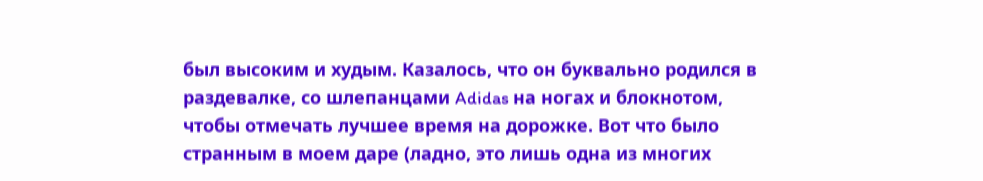был высоким и худым. Казалось, что он буквально родился в раздевалке, со шлепанцами Adidas на ногах и блокнотом, чтобы отмечать лучшее время на дорожке. Вот что было странным в моем даре (ладно, это лишь одна из многих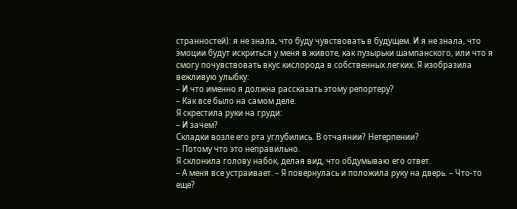странностей): я не знала, что буду чувствовать в будущем. И я не знала, что эмоции будут искриться у меня в животе, как пузырьки шампанского, или что я смогу почувствовать вкус кислорода в собственных легких. Я изобразила вежливую улыбку:
– И что именно я должна рассказать этому репортеру?
– Как все было на самом деле.
Я скрестила руки на груди:
– И зачем?
Складки возле его рта углубились. В отчаянии? Нетерпении?
– Потому что это неправильно.
Я склонила голову набок, делая вид, что обдумываю его ответ.
– А меня все устраивает. – Я повернулась и положила руку на дверь. – Что-то еще?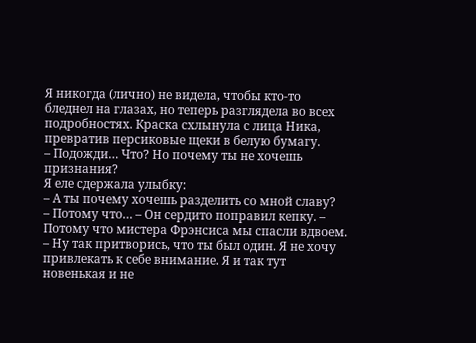Я никогда (лично) не видела, чтобы кто-то бледнел на глазах, но теперь разглядела во всех подробностях. Краска схлынула с лица Ника, превратив персиковые щеки в белую бумагу.
– Подожди… Что? Но почему ты не хочешь признания?
Я еле сдержала улыбку:
– А ты почему хочешь разделить со мной славу?
– Потому что… – Он сердито поправил кепку. – Потому что мистера Фрэнсиса мы спасли вдвоем.
– Ну так притворись, что ты был один. Я не хочу привлекать к себе внимание. Я и так тут новенькая и не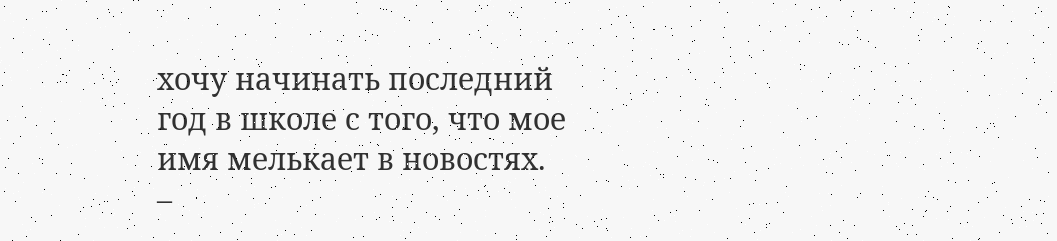хочу начинать последний год в школе с того, что мое имя мелькает в новостях.
–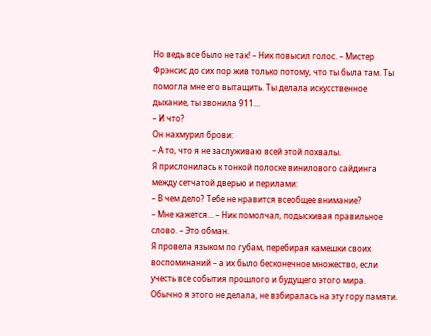Но ведь все было не так! – Ник повысил голос. – Мистер Фрэнсис до сих пор жив только потому, что ты была там. Ты помогла мне его вытащить. Ты делала искусственное дыхание, ты звонила 911…
– И что?
Он нахмурил брови:
– А то, что я не заслуживаю всей этой похвалы.
Я прислонилась к тонкой полоске винилового сайдинга между сетчатой дверью и перилами:
– В чем дело? Тебе не нравится всеобщее внимание?
– Мне кажется… – Ник помолчал, подыскивая правильное слово. – Это обман.
Я провела языком по губам, перебирая камешки своих воспоминаний – а их было бесконечное множество, если учесть все события прошлого и будущего этого мира. Обычно я этого не делала, не взбиралась на эту гору памяти.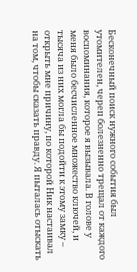Бесконечный поиск нужного события был утомителен, череп болезненно трещал от каждого воспоминания, которое я вызывала. В голове у меня было бесчисленное множество ключей, и тысяча из них могла бы подойти к этому замку – открыть мне причину, по которой Ник настаивал на том, чтобы сказать правду. Я пыталась отыскать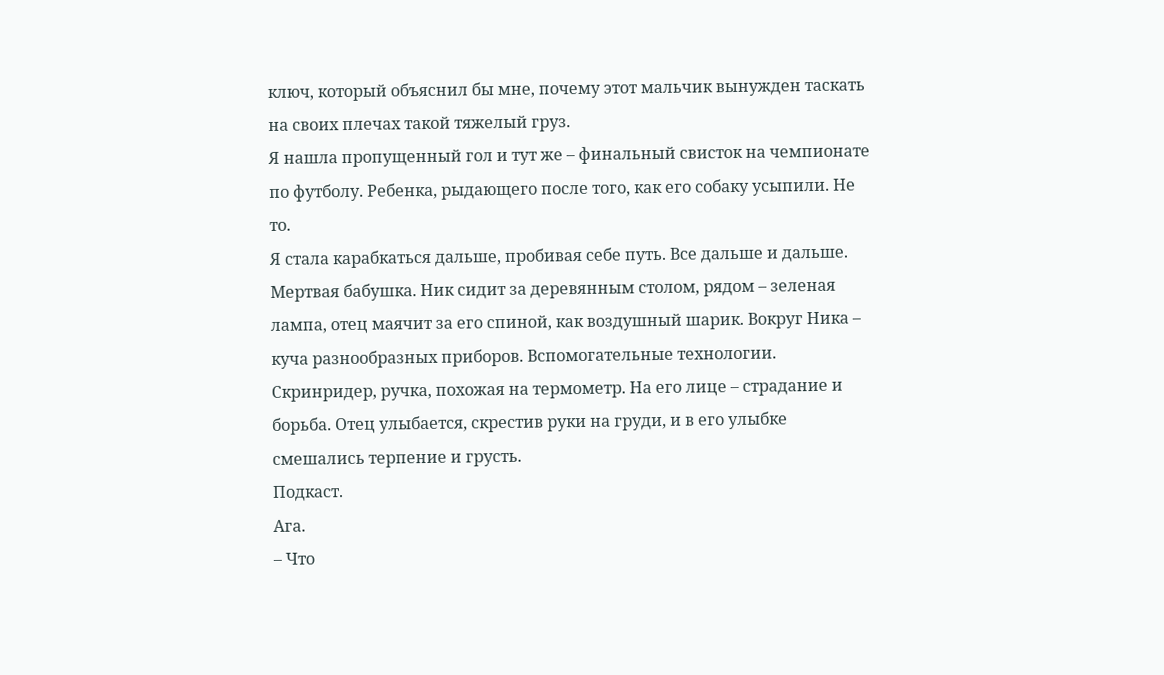ключ, который объяснил бы мне, почему этот мальчик вынужден таскать на своих плечах такой тяжелый груз.
Я нашла пропущенный гол и тут же – финальный свисток на чемпионате по футболу. Ребенка, рыдающего после того, как его собаку усыпили. Не то.
Я стала карабкаться дальше, пробивая себе путь. Все дальше и дальше. Мертвая бабушка. Ник сидит за деревянным столом, рядом – зеленая лампа, отец маячит за его спиной, как воздушный шарик. Вокруг Ника – куча разнообразных приборов. Вспомогательные технологии. Скринридер, ручка, похожая на термометр. На его лице – страдание и борьба. Отец улыбается, скрестив руки на груди, и в его улыбке смешались терпение и грусть.
Подкаст.
Ага.
– Что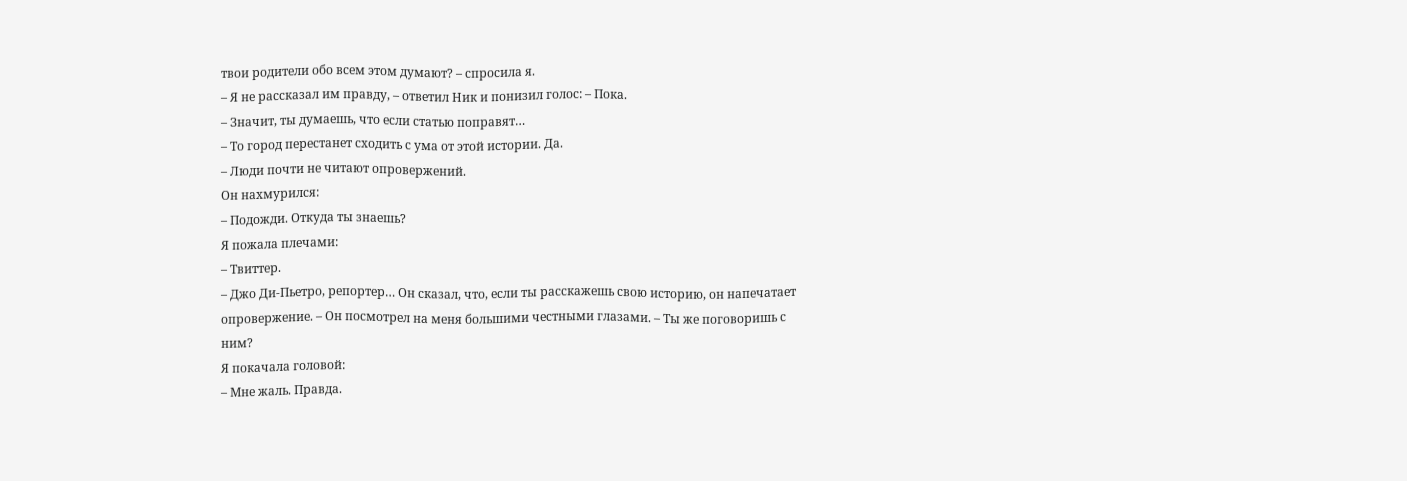твои родители обо всем этом думают? – спросила я.
– Я не рассказал им правду, – ответил Ник и понизил голос: – Пока.
– Значит, ты думаешь, что если статью поправят…
– То город перестанет сходить с ума от этой истории. Да.
– Люди почти не читают опровержений.
Он нахмурился:
– Подожди. Откуда ты знаешь?
Я пожала плечами:
– Твиттер.
– Джо Ди-Пьетро, репортер… Он сказал, что, если ты расскажешь свою историю, он напечатает опровержение. – Он посмотрел на меня большими честными глазами. – Ты же поговоришь с ним?
Я покачала головой:
– Мне жаль. Правда.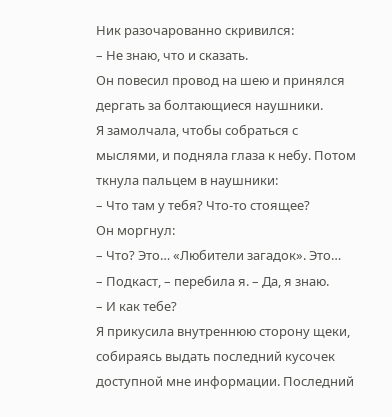Ник разочарованно скривился:
– Не знаю, что и сказать.
Он повесил провод на шею и принялся дергать за болтающиеся наушники.
Я замолчала, чтобы собраться с мыслями, и подняла глаза к небу. Потом ткнула пальцем в наушники:
– Что там у тебя? Что-то стоящее?
Он моргнул:
– Что? Это… «Любители загадок». Это…
– Подкаст, – перебила я. – Да, я знаю.
– И как тебе?
Я прикусила внутреннюю сторону щеки, собираясь выдать последний кусочек доступной мне информации. Последний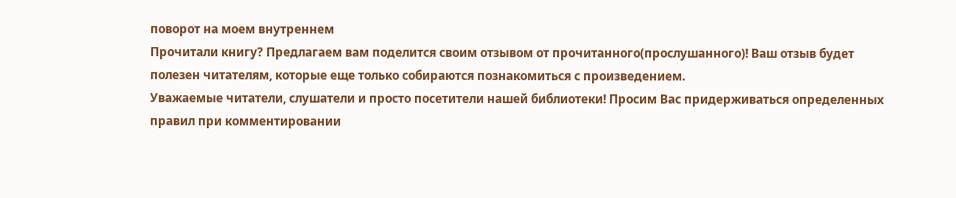поворот на моем внутреннем
Прочитали книгу? Предлагаем вам поделится своим отзывом от прочитанного(прослушанного)! Ваш отзыв будет полезен читателям, которые еще только собираются познакомиться с произведением.
Уважаемые читатели, слушатели и просто посетители нашей библиотеки! Просим Вас придерживаться определенных правил при комментировании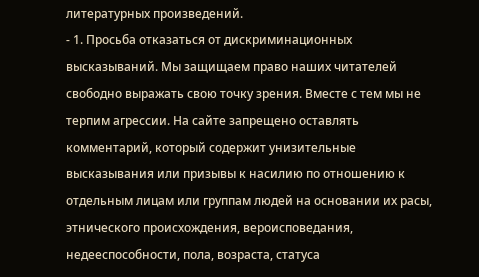литературных произведений.
- 1. Просьба отказаться от дискриминационных высказываний. Мы защищаем право наших читателей свободно выражать свою точку зрения. Вместе с тем мы не терпим агрессии. На сайте запрещено оставлять комментарий, который содержит унизительные высказывания или призывы к насилию по отношению к отдельным лицам или группам людей на основании их расы, этнического происхождения, вероисповедания, недееспособности, пола, возраста, статуса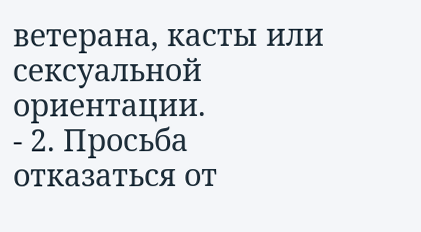ветерана, касты или сексуальной ориентации.
- 2. Просьба отказаться от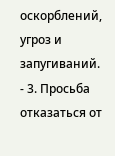оскорблений, угроз и запугиваний.
- 3. Просьба отказаться от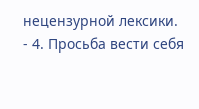нецензурной лексики.
- 4. Просьба вести себя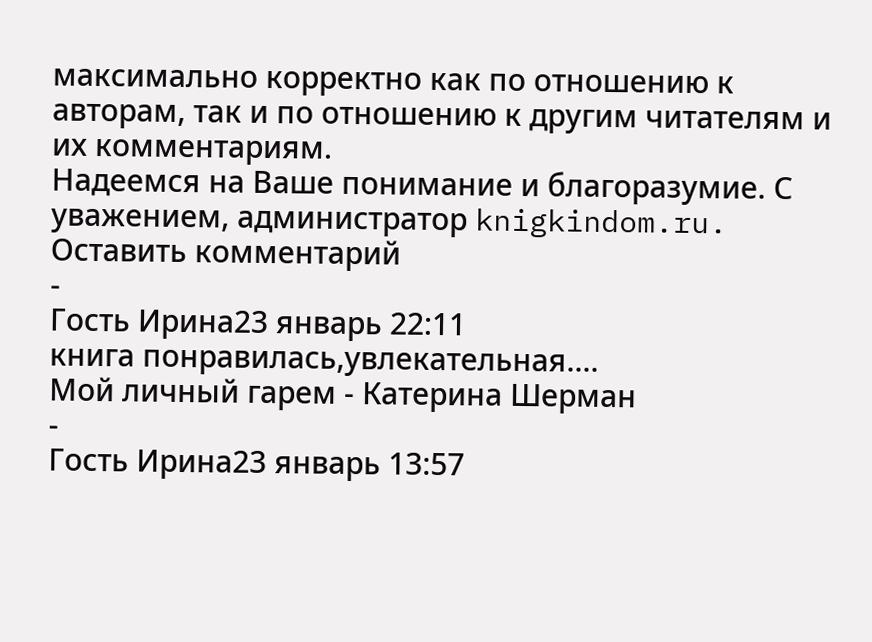максимально корректно как по отношению к авторам, так и по отношению к другим читателям и их комментариям.
Надеемся на Ваше понимание и благоразумие. С уважением, администратор knigkindom.ru.
Оставить комментарий
-
Гость Ирина23 январь 22:11
книга понравилась,увлекательная....
Мой личный гарем - Катерина Шерман
-
Гость Ирина23 январь 13:57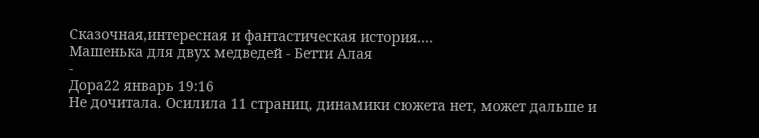Сказочная,интересная и фантастическая история....
Машенька для двух медведей - Бетти Алая
-
Дора22 январь 19:16
Не дочитала. Осилила 11 страниц, динамики сюжета нет, может дальше и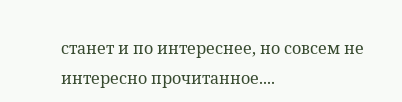станет и по интереснее, но совсем не интересно прочитанное....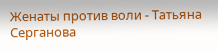Женаты против воли - Татьяна Серганова